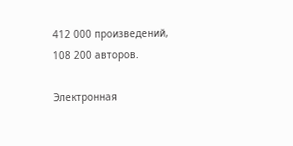412 000 произведений, 108 200 авторов.

Электронная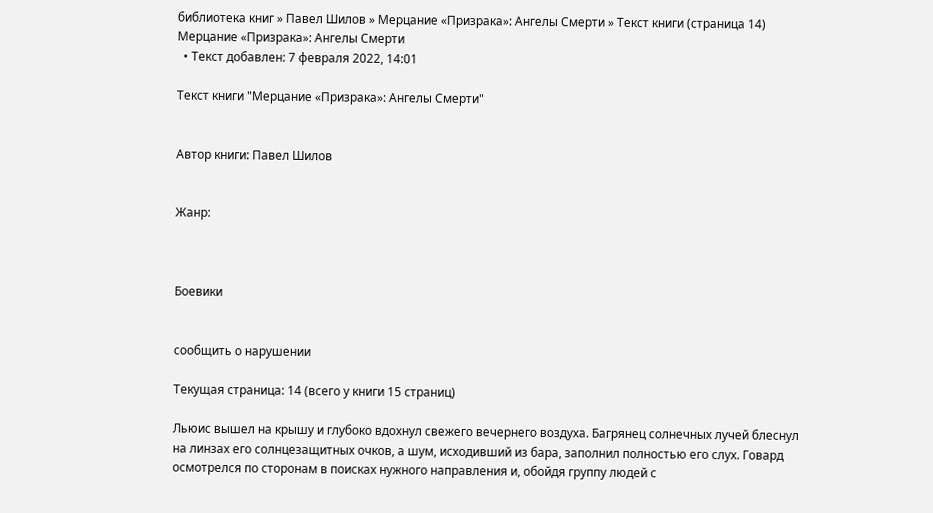библиотека книг » Павел Шилов » Мерцание «Призрака»: Ангелы Смерти » Текст книги (страница 14)
Мерцание «Призрака»: Ангелы Смерти
  • Текст добавлен: 7 февраля 2022, 14:01

Текст книги "Мерцание «Призрака»: Ангелы Смерти"


Автор книги: Павел Шилов


Жанр:



Боевики


сообщить о нарушении

Текущая страница: 14 (всего у книги 15 страниц)

Льюис вышел на крышу и глубоко вдохнул свежего вечернего воздуха. Багрянец солнечных лучей блеснул на линзах его солнцезащитных очков, а шум, исходивший из бара, заполнил полностью его слух. Говард осмотрелся по сторонам в поисках нужного направления и, обойдя группу людей с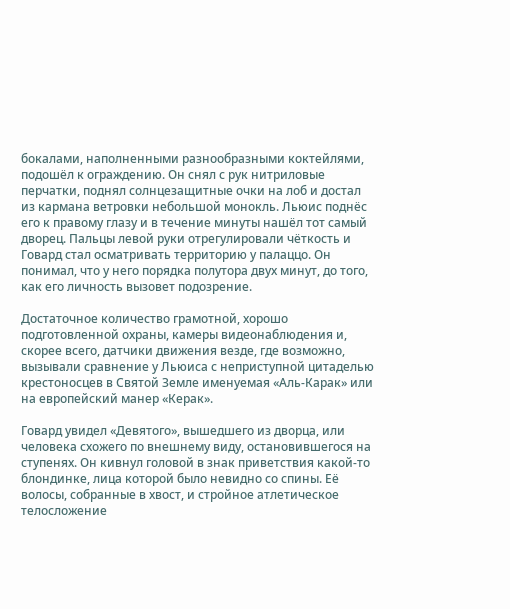бокалами, наполненными разнообразными коктейлями, подошёл к ограждению. Он снял с рук нитриловые перчатки, поднял солнцезащитные очки на лоб и достал из кармана ветровки небольшой монокль. Льюис поднёс его к правому глазу и в течение минуты нашёл тот самый дворец. Пальцы левой руки отрегулировали чёткость и Говард стал осматривать территорию у палаццо. Он понимал, что у него порядка полутора двух минут, до того, как его личность вызовет подозрение.

Достаточное количество грамотной, хорошо подготовленной охраны, камеры видеонаблюдения и, скорее всего, датчики движения везде, где возможно, вызывали сравнение у Льюиса с неприступной цитаделью крестоносцев в Святой Земле именуемая «Аль-Карак» или на европейский манер «Керак».

Говард увидел «Девятого», вышедшего из дворца, или человека схожего по внешнему виду, остановившегося на ступенях. Он кивнул головой в знак приветствия какой-то блондинке, лица которой было невидно со спины. Её волосы, собранные в хвост, и стройное атлетическое телосложение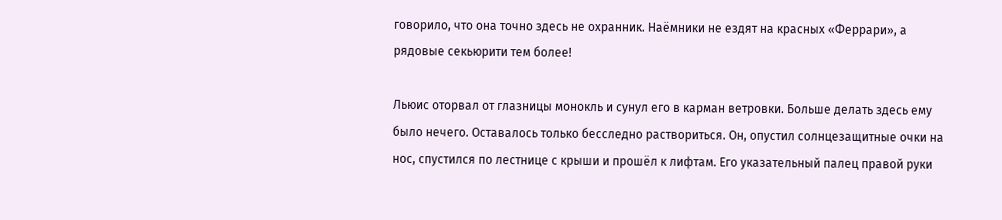говорило, что она точно здесь не охранник. Наёмники не ездят на красных «Феррари», а рядовые секьюрити тем более!

Льюис оторвал от глазницы монокль и сунул его в карман ветровки. Больше делать здесь ему было нечего. Оставалось только бесследно раствориться. Он, опустил солнцезащитные очки на нос, спустился по лестнице с крыши и прошёл к лифтам. Его указательный палец правой руки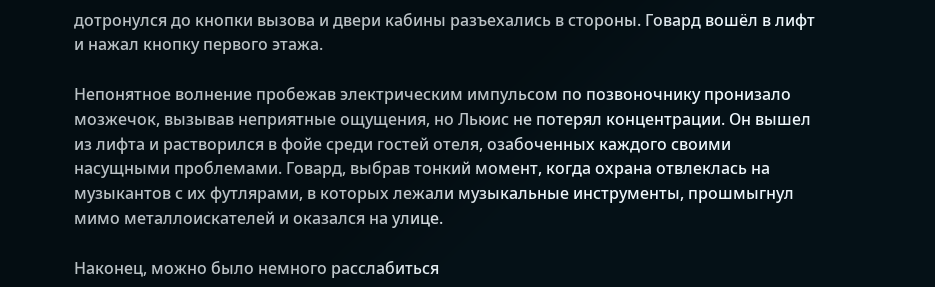дотронулся до кнопки вызова и двери кабины разъехались в стороны. Говард вошёл в лифт и нажал кнопку первого этажа.

Непонятное волнение пробежав электрическим импульсом по позвоночнику пронизало мозжечок, вызывав неприятные ощущения, но Льюис не потерял концентрации. Он вышел из лифта и растворился в фойе среди гостей отеля, озабоченных каждого своими насущными проблемами. Говард, выбрав тонкий момент, когда охрана отвлеклась на музыкантов с их футлярами, в которых лежали музыкальные инструменты, прошмыгнул мимо металлоискателей и оказался на улице.

Наконец, можно было немного расслабиться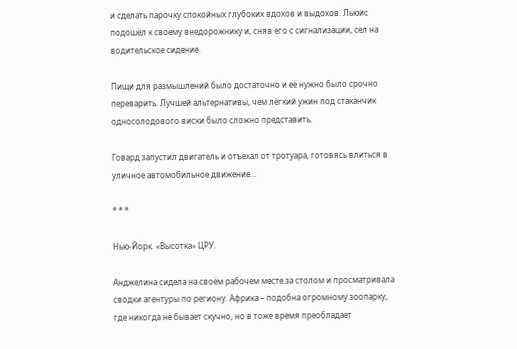и сделать парочку спокойных глубоких вдохов и выдохов. Льюис подошёл к своему внедорожнику и, сняв его с сигнализации, сел на водительское сидение.

Пищи для размышлений было достаточно и её нужно было срочно переварить. Лучшей альтернативы, чем лёгкий ужин под стаканчик односолодового виски было сложно представить.

Говард запустил двигатель и отъехал от тротуара, готовясь влиться в уличное автомобильное движение…

* * *

Нью-Йорк. «Высотка» ЦРУ.

Анджелина сидела на своём рабочем месте за столом и просматривала сводки агентуры по региону. Африка – подобна огромному зоопарку, где никогда не бывает скучно, но в тоже время преобладает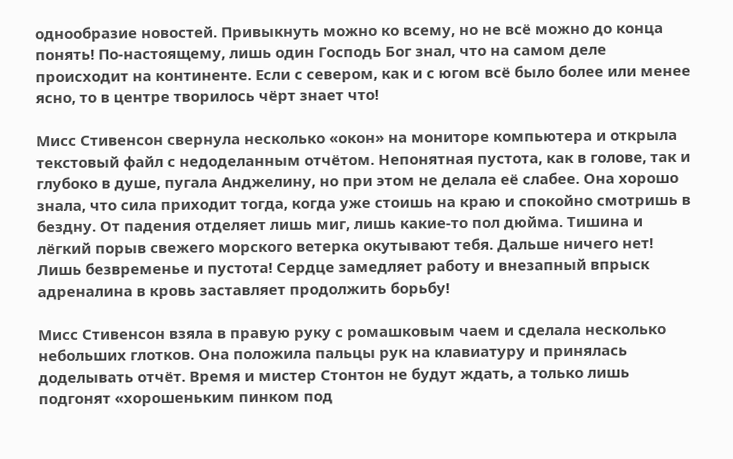однообразие новостей. Привыкнуть можно ко всему, но не всё можно до конца понять! По-настоящему, лишь один Господь Бог знал, что на самом деле происходит на континенте. Если с севером, как и с югом всё было более или менее ясно, то в центре творилось чёрт знает что!

Мисс Стивенсон свернула несколько «окон» на мониторе компьютера и открыла текстовый файл с недоделанным отчётом. Непонятная пустота, как в голове, так и глубоко в душе, пугала Анджелину, но при этом не делала её слабее. Она хорошо знала, что сила приходит тогда, когда уже стоишь на краю и спокойно смотришь в бездну. От падения отделяет лишь миг, лишь какие-то пол дюйма. Тишина и лёгкий порыв свежего морского ветерка окутывают тебя. Дальше ничего нет! Лишь безвременье и пустота! Сердце замедляет работу и внезапный впрыск адреналина в кровь заставляет продолжить борьбу!

Мисс Стивенсон взяла в правую руку с ромашковым чаем и сделала несколько небольших глотков. Она положила пальцы рук на клавиатуру и принялась доделывать отчёт. Время и мистер Стонтон не будут ждать, а только лишь подгонят «хорошеньким пинком под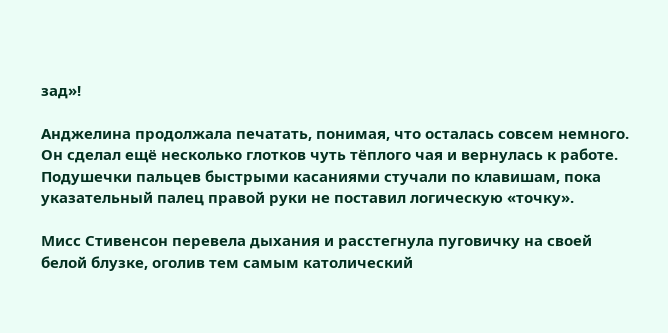зад»!

Анджелина продолжала печатать, понимая, что осталась совсем немного. Он сделал ещё несколько глотков чуть тёплого чая и вернулась к работе. Подушечки пальцев быстрыми касаниями стучали по клавишам, пока указательный палец правой руки не поставил логическую «точку».

Мисс Стивенсон перевела дыхания и расстегнула пуговичку на своей белой блузке, оголив тем самым католический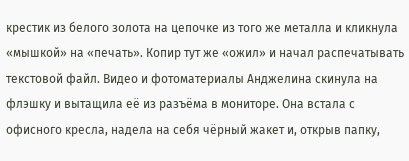крестик из белого золота на цепочке из того же металла и кликнула «мышкой» на «печать». Копир тут же «ожил» и начал распечатывать текстовой файл. Видео и фотоматериалы Анджелина скинула на флэшку и вытащила её из разъёма в мониторе. Она встала с офисного кресла, надела на себя чёрный жакет и, открыв папку,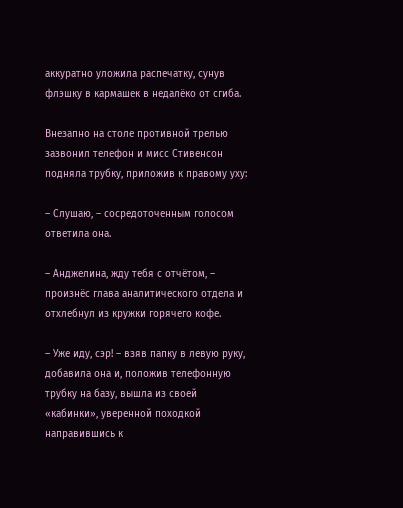аккуратно уложила распечатку, сунув флэшку в кармашек в недалёко от сгиба.

Внезапно на столе противной трелью зазвонил телефон и мисс Стивенсон подняла трубку, приложив к правому уху:

– Слушаю, – сосредоточенным голосом ответила она.

– Анджелина, жду тебя с отчётом, – произнёс глава аналитического отдела и отхлебнул из кружки горячего кофе.

– Уже иду, сэр! – взяв папку в левую руку, добавила она и, положив телефонную трубку на базу, вышла из своей «кабинки», уверенной походкой направившись к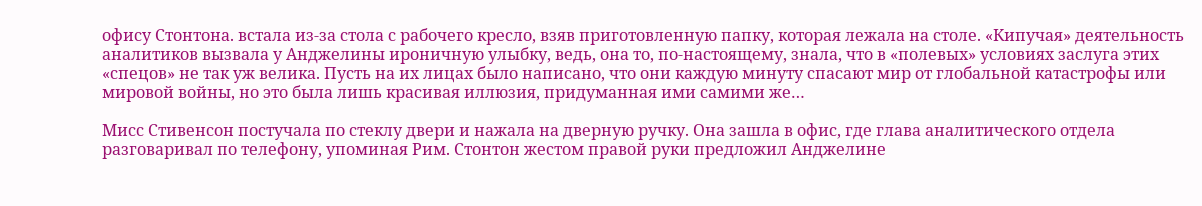офису Стонтона. встала из-за стола с рабочего кресло, взяв приготовленную папку, которая лежала на столе. «Кипучая» деятельность аналитиков вызвала у Анджелины ироничную улыбку, ведь, она то, по-настоящему, знала, что в «полевых» условиях заслуга этих «спецов» не так уж велика. Пусть на их лицах было написано, что они каждую минуту спасают мир от глобальной катастрофы или мировой войны, но это была лишь красивая иллюзия, придуманная ими самими же…

Мисс Стивенсон постучала по стеклу двери и нажала на дверную ручку. Она зашла в офис, где глава аналитического отдела разговаривал по телефону, упоминая Рим. Стонтон жестом правой руки предложил Анджелине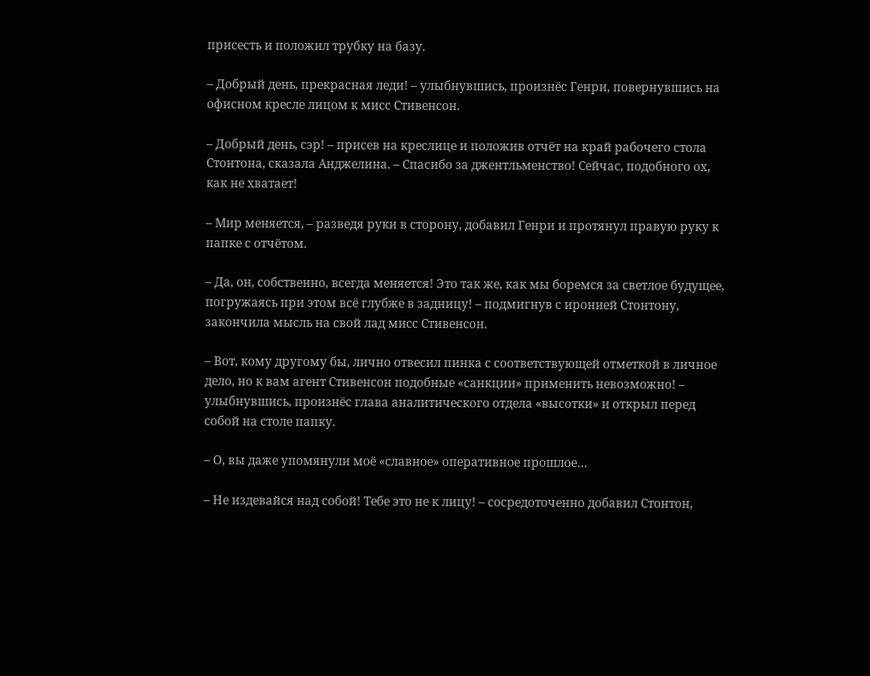присесть и положил трубку на базу.

– Добрый день, прекрасная леди! – улыбнувшись, произнёс Генри, повернувшись на офисном кресле лицом к мисс Стивенсон.

– Добрый день, сэр! – присев на креслице и положив отчёт на край рабочего стола Стонтона, сказала Анджелина. – Спасибо за джентльменство! Сейчас, подобного ох, как не хватает!

– Мир меняется, – разведя руки в сторону, добавил Генри и протянул правую руку к папке с отчётом.

– Да, он, собственно, всегда меняется! Это так же, как мы боремся за светлое будущее, погружаясь при этом всё глубже в задницу! – подмигнув с иронией Стонтону, закончила мысль на свой лад мисс Стивенсон.

– Вот, кому другому бы, лично отвесил пинка с соответствующей отметкой в личное дело, но к вам агент Стивенсон подобные «санкции» применить невозможно! – улыбнувшись, произнёс глава аналитического отдела «высотки» и открыл перед собой на столе папку.

– О, вы даже упомянули моё «славное» оперативное прошлое…

– Не издевайся над собой! Тебе это не к лицу! – сосредоточенно добавил Стонтон,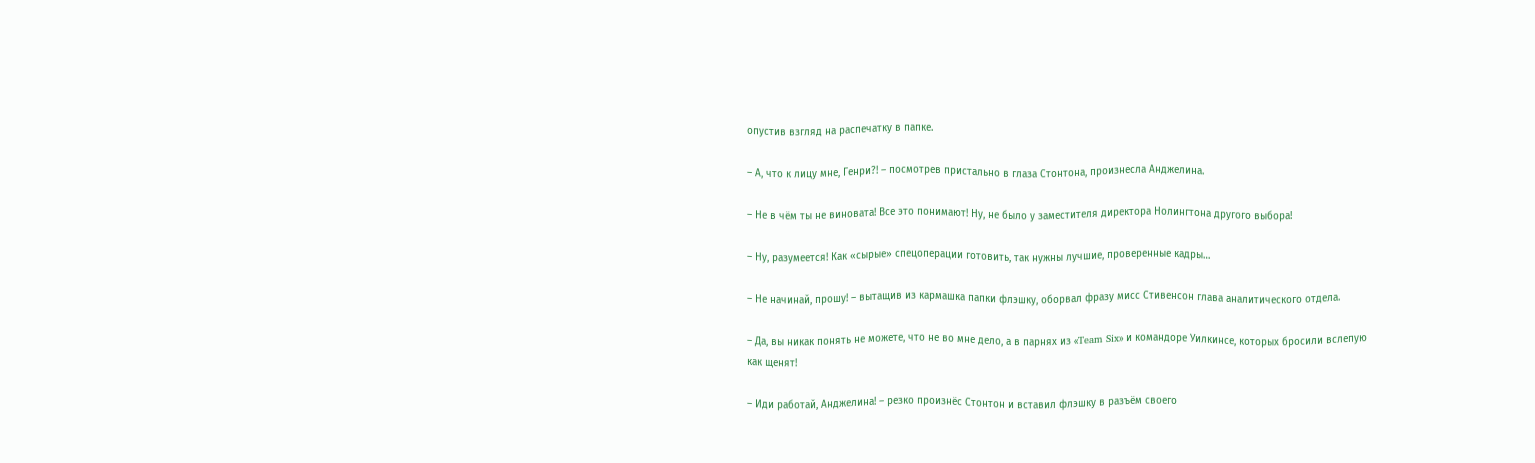опустив взгляд на распечатку в папке.

– А, что к лицу мне, Генри?! – посмотрев пристально в глаза Стонтона, произнесла Анджелина.

– Не в чём ты не виновата! Все это понимают! Ну, не было у заместителя директора Нолингтона другого выбора!

– Ну, разумеется! Как «сырые» спецоперации готовить, так нужны лучшие, проверенные кадры…

– Не начинай, прошу! – вытащив из кармашка папки флэшку, оборвал фразу мисс Стивенсон глава аналитического отдела.

– Да, вы никак понять не можете, что не во мне дело, а в парнях из «Team Six» и командоре Уилкинсе, которых бросили вслепую как щенят!

– Иди работай, Анджелина! – резко произнёс Стонтон и вставил флэшку в разъём своего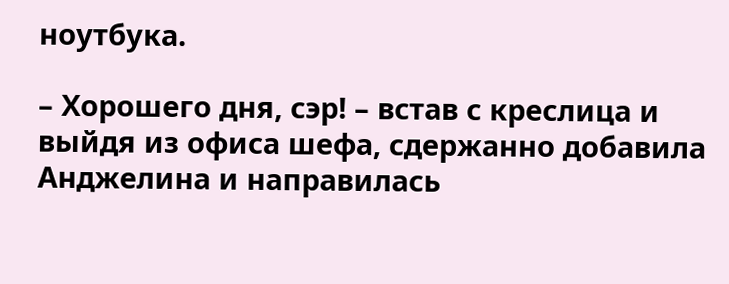ноутбука.

– Хорошего дня, сэр! – встав с креслица и выйдя из офиса шефа, сдержанно добавила Анджелина и направилась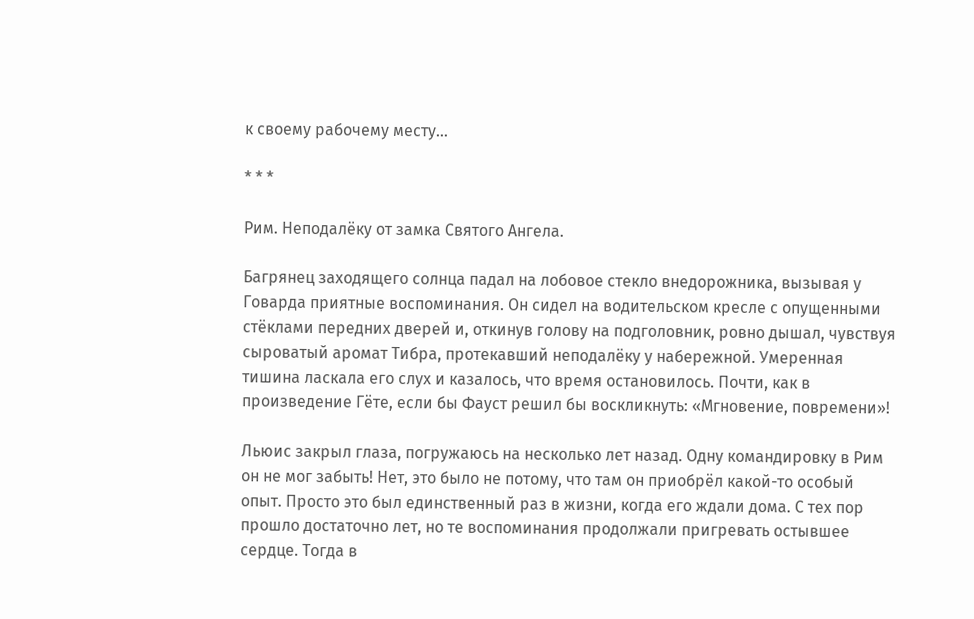к своему рабочему месту…

* * *

Рим. Неподалёку от замка Святого Ангела.

Багрянец заходящего солнца падал на лобовое стекло внедорожника, вызывая у Говарда приятные воспоминания. Он сидел на водительском кресле с опущенными стёклами передних дверей и, откинув голову на подголовник, ровно дышал, чувствуя сыроватый аромат Тибра, протекавший неподалёку у набережной. Умеренная тишина ласкала его слух и казалось, что время остановилось. Почти, как в произведение Гёте, если бы Фауст решил бы воскликнуть: «Мгновение, повремени»!

Льюис закрыл глаза, погружаюсь на несколько лет назад. Одну командировку в Рим он не мог забыть! Нет, это было не потому, что там он приобрёл какой-то особый опыт. Просто это был единственный раз в жизни, когда его ждали дома. С тех пор прошло достаточно лет, но те воспоминания продолжали пригревать остывшее сердце. Тогда в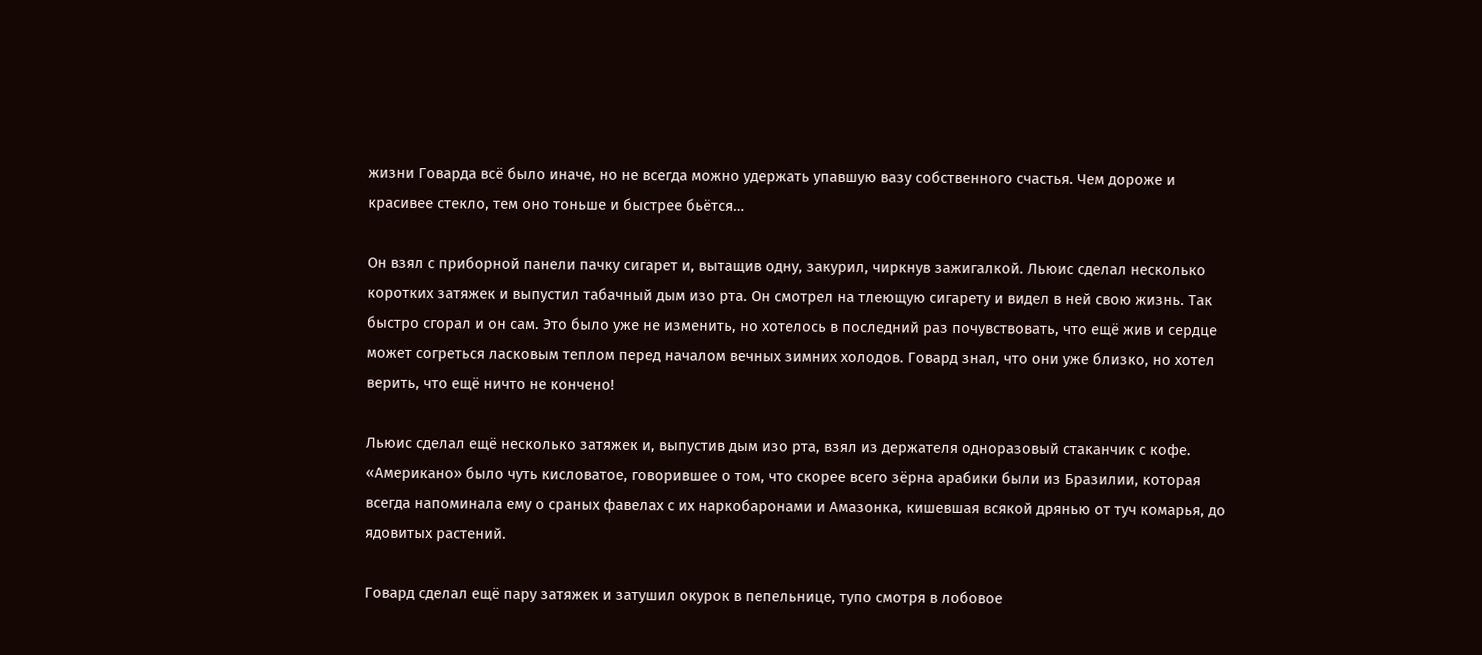жизни Говарда всё было иначе, но не всегда можно удержать упавшую вазу собственного счастья. Чем дороже и красивее стекло, тем оно тоньше и быстрее бьётся…

Он взял с приборной панели пачку сигарет и, вытащив одну, закурил, чиркнув зажигалкой. Льюис сделал несколько коротких затяжек и выпустил табачный дым изо рта. Он смотрел на тлеющую сигарету и видел в ней свою жизнь. Так быстро сгорал и он сам. Это было уже не изменить, но хотелось в последний раз почувствовать, что ещё жив и сердце может согреться ласковым теплом перед началом вечных зимних холодов. Говард знал, что они уже близко, но хотел верить, что ещё ничто не кончено!

Льюис сделал ещё несколько затяжек и, выпустив дым изо рта, взял из держателя одноразовый стаканчик с кофе. «Американо» было чуть кисловатое, говорившее о том, что скорее всего зёрна арабики были из Бразилии, которая всегда напоминала ему о сраных фавелах с их наркобаронами и Амазонка, кишевшая всякой дрянью от туч комарья, до ядовитых растений.

Говард сделал ещё пару затяжек и затушил окурок в пепельнице, тупо смотря в лобовое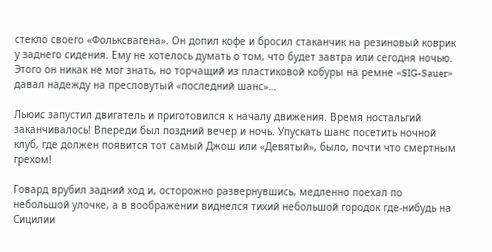стекло своего «Фольксвагена». Он допил кофе и бросил стаканчик на резиновый коврик у заднего сидения. Ему не хотелось думать о том, что будет завтра или сегодня ночью. Этого он никак не мог знать, но торчащий из пластиковой кобуры на ремне «SIG-Sauer» давал надежду на пресловутый «последний шанс»…

Льюис запустил двигатель и приготовился к началу движения. Время ностальгий заканчивалось! Впереди был поздний вечер и ночь. Упускать шанс посетить ночной клуб, где должен появится тот самый Джош или «Девятый», было, почти что смертным грехом!

Говард врубил задний ход и, осторожно развернувшись, медленно поехал по небольшой улочке, а в воображении виднелся тихий небольшой городок где-нибудь на Сицилии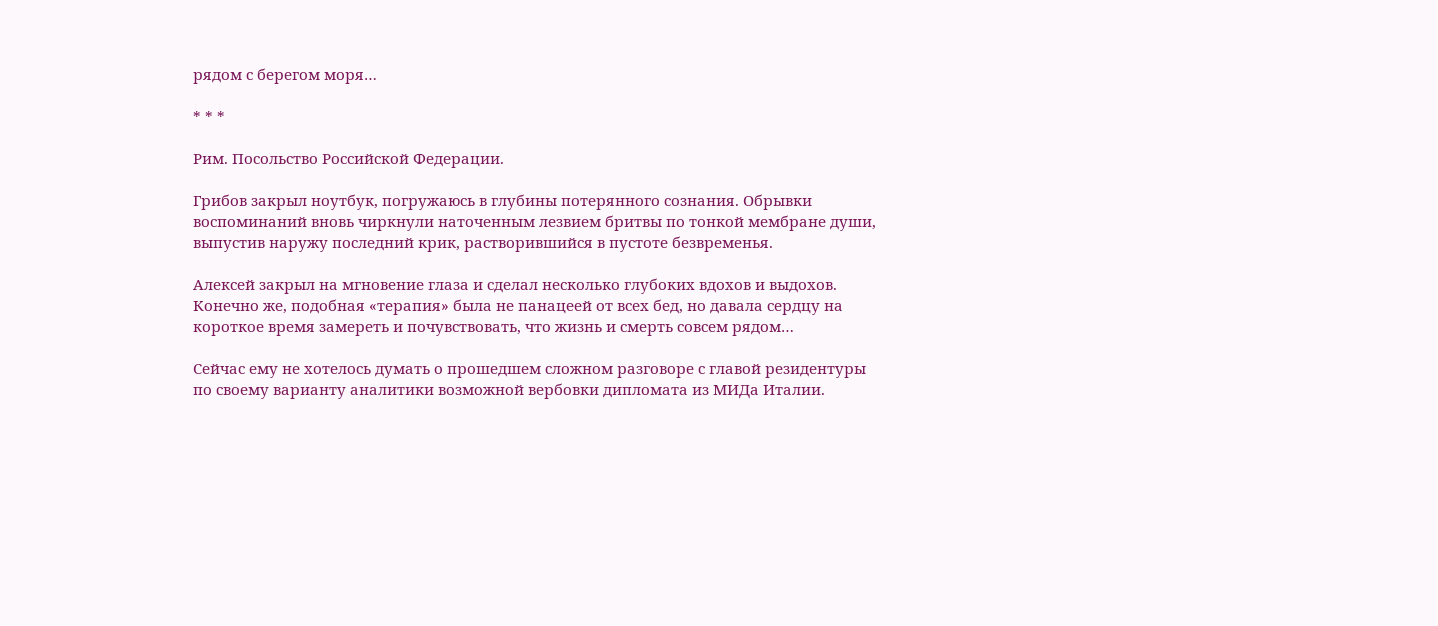рядом с берегом моря…

* * *

Рим. Посольство Российской Федерации.

Грибов закрыл ноутбук, погружаюсь в глубины потерянного сознания. Обрывки воспоминаний вновь чиркнули наточенным лезвием бритвы по тонкой мембране души, выпустив наружу последний крик, растворившийся в пустоте безвременья.

Алексей закрыл на мгновение глаза и сделал несколько глубоких вдохов и выдохов. Конечно же, подобная «терапия» была не панацеей от всех бед, но давала сердцу на короткое время замереть и почувствовать, что жизнь и смерть совсем рядом…

Сейчас ему не хотелось думать о прошедшем сложном разговоре с главой резидентуры по своему варианту аналитики возможной вербовки дипломата из МИДа Италии.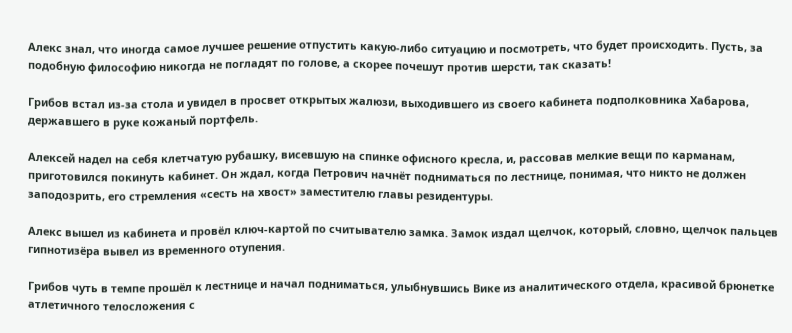Алекс знал, что иногда самое лучшее решение отпустить какую-либо ситуацию и посмотреть, что будет происходить. Пусть, за подобную философию никогда не погладят по голове, а скорее почешут против шерсти, так сказать!

Грибов встал из-за стола и увидел в просвет открытых жалюзи, выходившего из своего кабинета подполковника Хабарова, державшего в руке кожаный портфель.

Алексей надел на себя клетчатую рубашку, висевшую на спинке офисного кресла, и, рассовав мелкие вещи по карманам, приготовился покинуть кабинет. Он ждал, когда Петрович начнёт подниматься по лестнице, понимая, что никто не должен заподозрить, его стремления «сесть на хвост» заместителю главы резидентуры.

Алекс вышел из кабинета и провёл ключ-картой по считывателю замка. Замок издал щелчок, который, словно, щелчок пальцев гипнотизёра вывел из временного отупения.

Грибов чуть в темпе прошёл к лестнице и начал подниматься, улыбнувшись Вике из аналитического отдела, красивой брюнетке атлетичного телосложения с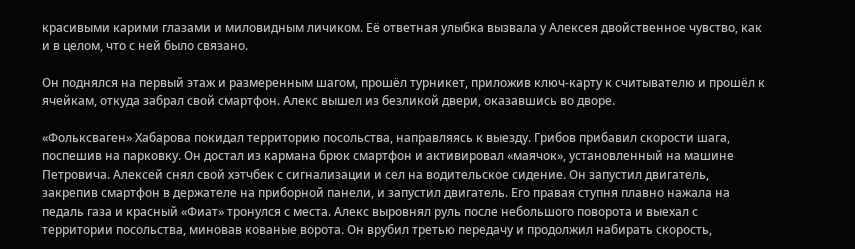красивыми карими глазами и миловидным личиком. Её ответная улыбка вызвала у Алексея двойственное чувство, как и в целом, что с ней было связано.

Он поднялся на первый этаж и размеренным шагом, прошёл турникет, приложив ключ-карту к считывателю и прошёл к ячейкам, откуда забрал свой смартфон. Алекс вышел из безликой двери, оказавшись во дворе.

«Фольксваген» Хабарова покидал территорию посольства, направляясь к выезду. Грибов прибавил скорости шага, поспешив на парковку. Он достал из кармана брюк смартфон и активировал «маячок», установленный на машине Петровича. Алексей снял свой хэтчбек с сигнализации и сел на водительское сидение. Он запустил двигатель, закрепив смартфон в держателе на приборной панели, и запустил двигатель. Его правая ступня плавно нажала на педаль газа и красный «Фиат» тронулся с места. Алекс выровнял руль после небольшого поворота и выехал с территории посольства, миновав кованые ворота. Он врубил третью передачу и продолжил набирать скорость,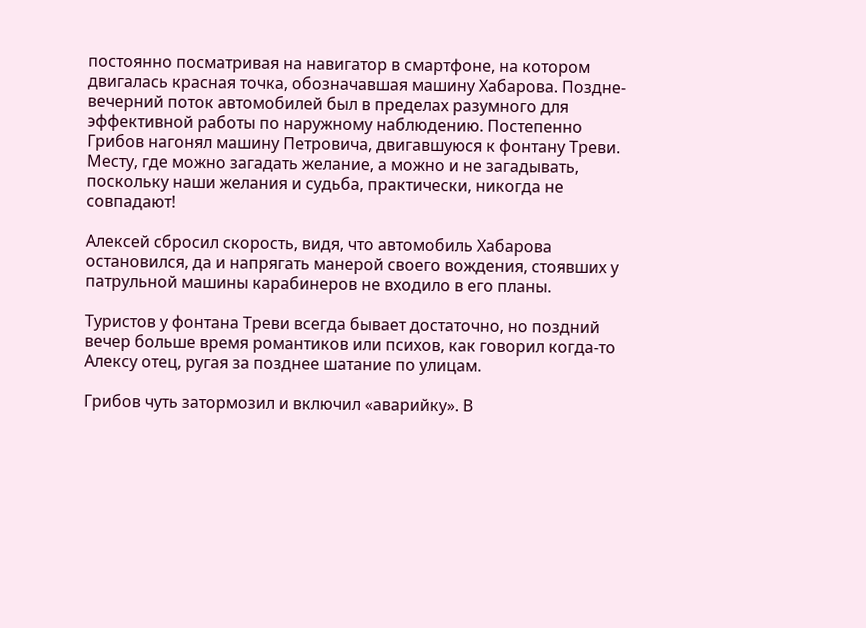постоянно посматривая на навигатор в смартфоне, на котором двигалась красная точка, обозначавшая машину Хабарова. Поздне-вечерний поток автомобилей был в пределах разумного для эффективной работы по наружному наблюдению. Постепенно Грибов нагонял машину Петровича, двигавшуюся к фонтану Треви. Месту, где можно загадать желание, а можно и не загадывать, поскольку наши желания и судьба, практически, никогда не совпадают!

Алексей сбросил скорость, видя, что автомобиль Хабарова остановился, да и напрягать манерой своего вождения, стоявших у патрульной машины карабинеров не входило в его планы.

Туристов у фонтана Треви всегда бывает достаточно, но поздний вечер больше время романтиков или психов, как говорил когда-то Алексу отец, ругая за позднее шатание по улицам.

Грибов чуть затормозил и включил «аварийку». В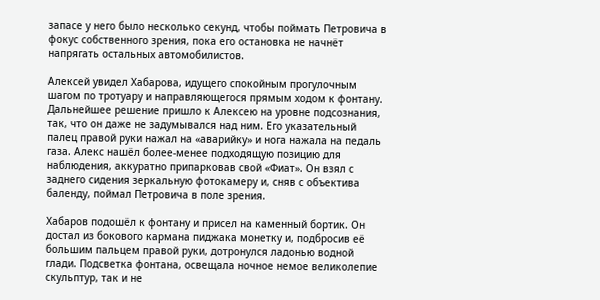запасе у него было несколько секунд, чтобы поймать Петровича в фокус собственного зрения, пока его остановка не начнёт напрягать остальных автомобилистов.

Алексей увидел Хабарова, идущего спокойным прогулочным шагом по тротуару и направляющегося прямым ходом к фонтану. Дальнейшее решение пришло к Алексею на уровне подсознания, так, что он даже не задумывался над ним. Его указательный палец правой руки нажал на «аварийку» и нога нажала на педаль газа. Алекс нашёл более-менее подходящую позицию для наблюдения, аккуратно припарковав свой «Фиат». Он взял с заднего сидения зеркальную фотокамеру и, сняв с объектива баленду, поймал Петровича в поле зрения.

Хабаров подошёл к фонтану и присел на каменный бортик. Он достал из бокового кармана пиджака монетку и, подбросив её большим пальцем правой руки, дотронулся ладонью водной глади. Подсветка фонтана, освещала ночное немое великолепие скульптур, так и не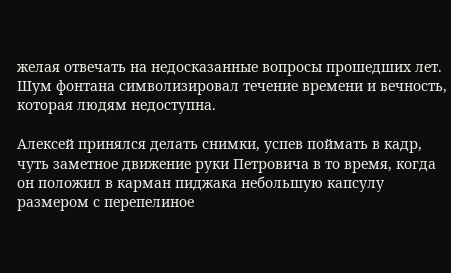желая отвечать на недосказанные вопросы прошедших лет. Шум фонтана символизировал течение времени и вечность, которая людям недоступна.

Алексей принялся делать снимки, успев поймать в кадр, чуть заметное движение руки Петровича в то время, когда он положил в карман пиджака небольшую капсулу размером с перепелиное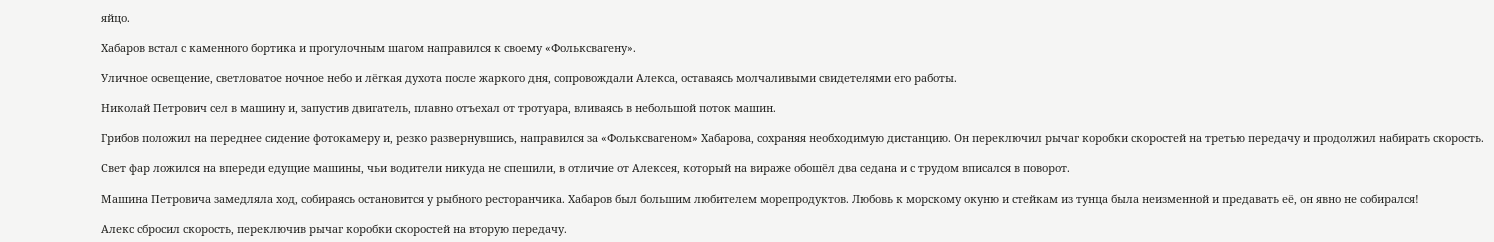яйцо.

Хабаров встал с каменного бортика и прогулочным шагом направился к своему «Фольксвагену».

Уличное освещение, светловатое ночное небо и лёгкая духота после жаркого дня, сопровождали Алекса, оставаясь молчаливыми свидетелями его работы.

Николай Петрович сел в машину и, запустив двигатель, плавно отъехал от тротуара, вливаясь в небольшой поток машин.

Грибов положил на переднее сидение фотокамеру и, резко развернувшись, направился за «Фольксвагеном» Хабарова, сохраняя необходимую дистанцию. Он переключил рычаг коробки скоростей на третью передачу и продолжил набирать скорость.

Свет фар ложился на впереди едущие машины, чьи водители никуда не спешили, в отличие от Алексея, который на вираже обошёл два седана и с трудом вписался в поворот.

Машина Петровича замедляла ход, собираясь остановится у рыбного ресторанчика. Хабаров был большим любителем морепродуктов. Любовь к морскому окуню и стейкам из тунца была неизменной и предавать её, он явно не собирался!

Алекс сбросил скорость, переключив рычаг коробки скоростей на вторую передачу.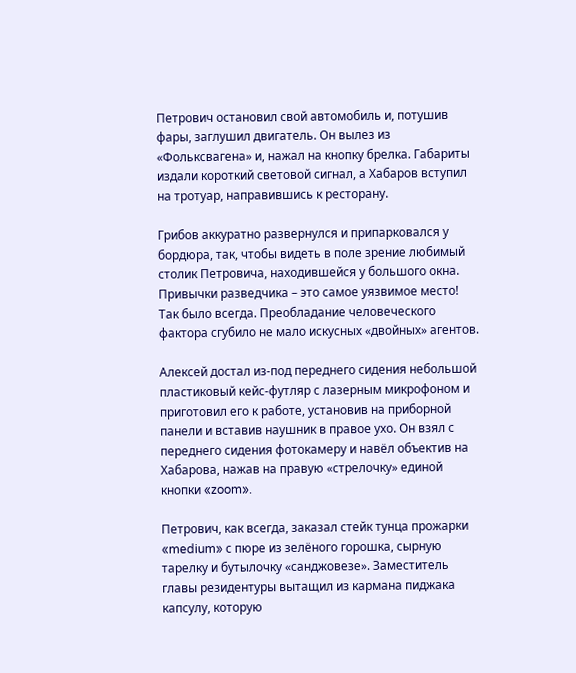Петрович остановил свой автомобиль и, потушив фары, заглушил двигатель. Он вылез из «Фольксвагена» и, нажал на кнопку брелка. Габариты издали короткий световой сигнал, а Хабаров вступил на тротуар, направившись к ресторану.

Грибов аккуратно развернулся и припарковался у бордюра, так, чтобы видеть в поле зрение любимый столик Петровича, находившейся у большого окна. Привычки разведчика – это самое уязвимое место! Так было всегда. Преобладание человеческого фактора сгубило не мало искусных «двойных» агентов.

Алексей достал из-под переднего сидения небольшой пластиковый кейс-футляр с лазерным микрофоном и приготовил его к работе, установив на приборной панели и вставив наушник в правое ухо. Он взял с переднего сидения фотокамеру и навёл объектив на Хабарова, нажав на правую «стрелочку» единой кнопки «zoom».

Петрович, как всегда, заказал стейк тунца прожарки «medium» с пюре из зелёного горошка, сырную тарелку и бутылочку «санджовезе». Заместитель главы резидентуры вытащил из кармана пиджака капсулу, которую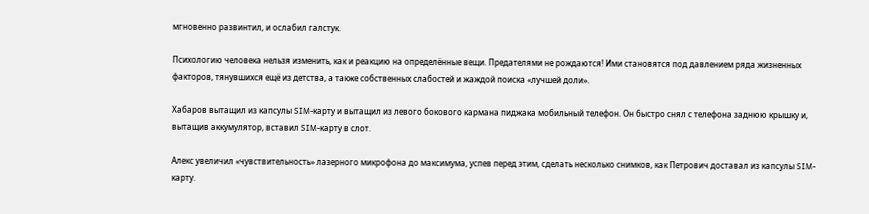мгновенно развинтил, и ослабил галстук.

Психологию человека нельзя изменить, как и реакцию на определённые вещи. Предателями не рождаются! Ими становятся под давлением ряда жизненных факторов, тянувшихся ещё из детства, а также собственных слабостей и жаждой поиска «лучшей доли».

Хабаров вытащил из капсулы SIM-карту и вытащил из левого бокового кармана пиджака мобильный телефон. Он быстро снял с телефона заднюю крышку и, вытащив аккумулятор, вставил SIM-карту в слот.

Алекс увеличил «чувствительность» лазерного микрофона до максимума, успев перед этим, сделать несколько снимков, как Петрович доставал из капсулы SIM-карту.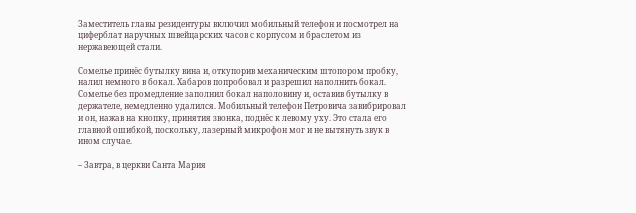Заместитель главы резидентуры включил мобильный телефон и посмотрел на циферблат наручных швейцарских часов с корпусом и браслетом из нержавеющей стали.

Сомелье принёс бутылку вина и, откупорив механическим штопором пробку, налил немного в бокал. Хабаров попробовал и разрешил наполнить бокал. Сомелье без промедление заполнил бокал наполовину и, оставив бутылку в держателе, немедленно удалился. Мобильный телефон Петровича завибрировал и он, нажав на кнопку, принятия звонка, поднёс к левому уху. Это стала его главной ошибкой, поскольку, лазерный микрофон мог и не вытянуть звук в ином случае.

– Завтра, в церкви Санта Мария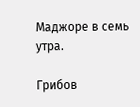Маджоре в семь утра.

Грибов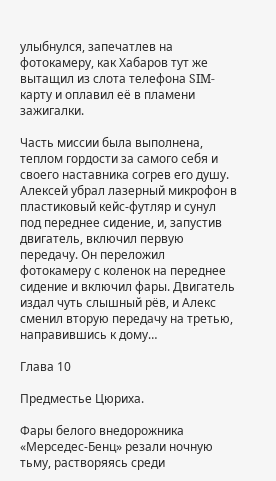улыбнулся, запечатлев на фотокамеру, как Хабаров тут же вытащил из слота телефона SIM-карту и оплавил её в пламени зажигалки.

Часть миссии была выполнена, теплом гордости за самого себя и своего наставника согрев его душу. Алексей убрал лазерный микрофон в пластиковый кейс-футляр и сунул под переднее сидение, и, запустив двигатель, включил первую передачу. Он переложил фотокамеру с коленок на переднее сидение и включил фары. Двигатель издал чуть слышный рёв, и Алекс сменил вторую передачу на третью, направившись к дому…

Глава 10

Предместье Цюриха.

Фары белого внедорожника «Мерседес-Бенц» резали ночную тьму, растворяясь среди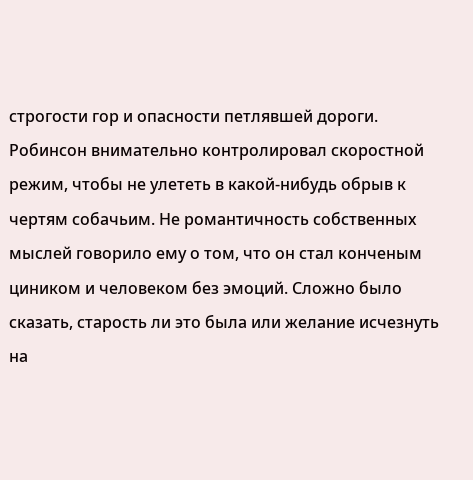строгости гор и опасности петлявшей дороги. Робинсон внимательно контролировал скоростной режим, чтобы не улететь в какой-нибудь обрыв к чертям собачьим. Не романтичность собственных мыслей говорило ему о том, что он стал конченым циником и человеком без эмоций. Сложно было сказать, старость ли это была или желание исчезнуть на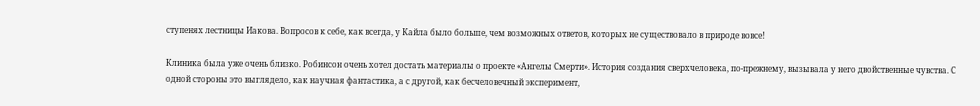ступенях лестницы Иакова. Вопросов к себе, как всегда, у Кайла было больше, чем возможных ответов, которых не существовало в природе вовсе!

Клиника была уже очень близко. Робинсон очень хотел достать материалы о проекте «Ангелы Смерти». История создания сверхчеловека, по-прежнему, вызывала у него двойственные чувства. С одной стороны это выглядело, как научная фантастика, а с другой, как бесчеловечный эксперимент,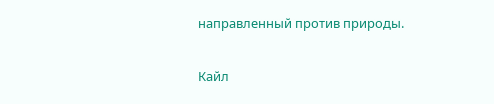направленный против природы.

Кайл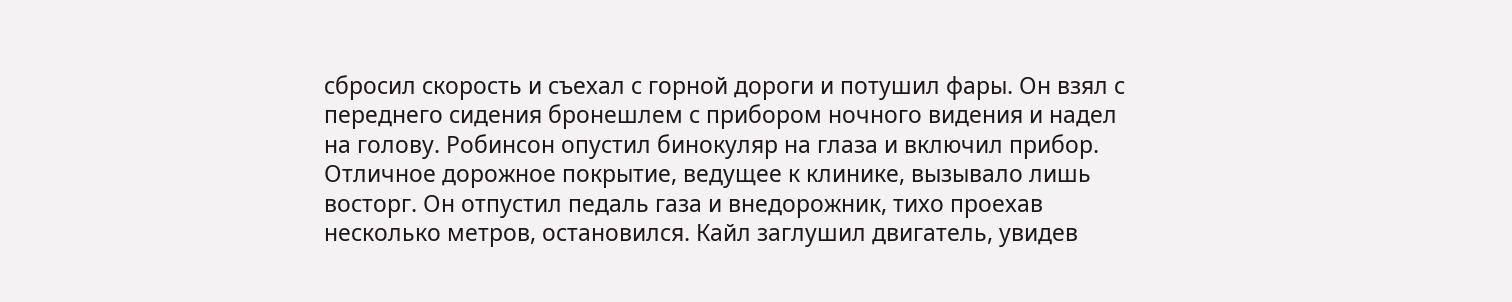сбросил скорость и съехал с горной дороги и потушил фары. Он взял с переднего сидения бронешлем с прибором ночного видения и надел на голову. Робинсон опустил бинокуляр на глаза и включил прибор. Отличное дорожное покрытие, ведущее к клинике, вызывало лишь восторг. Он отпустил педаль газа и внедорожник, тихо проехав несколько метров, остановился. Кайл заглушил двигатель, увидев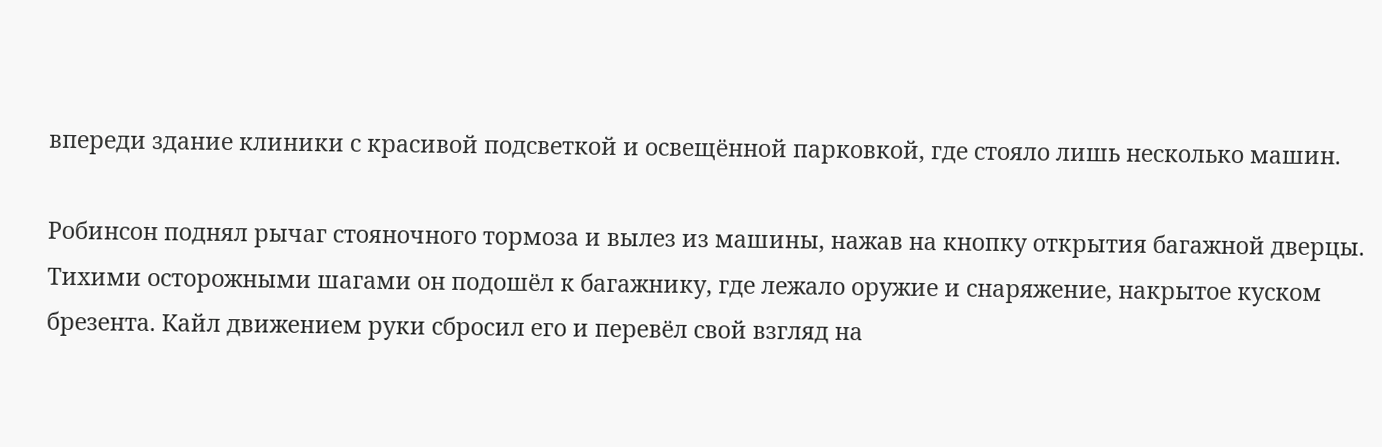впереди здание клиники с красивой подсветкой и освещённой парковкой, где стояло лишь несколько машин.

Робинсон поднял рычаг стояночного тормоза и вылез из машины, нажав на кнопку открытия багажной дверцы. Тихими осторожными шагами он подошёл к багажнику, где лежало оружие и снаряжение, накрытое куском брезента. Кайл движением руки сбросил его и перевёл свой взгляд на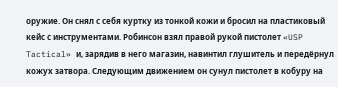оружие. Он снял с себя куртку из тонкой кожи и бросил на пластиковый кейс с инструментами. Робинсон взял правой рукой пистолет «USP Tactical» и, зарядив в него магазин, навинтил глушитель и передёрнул кожух затвора. Следующим движением он сунул пистолет в кобуру на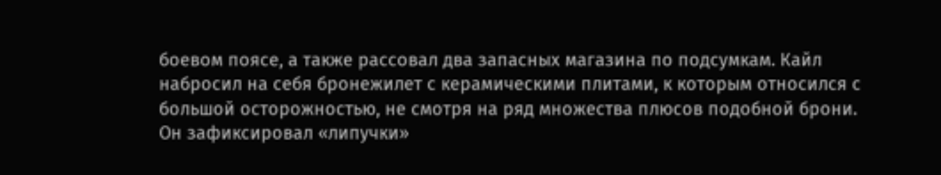боевом поясе, а также рассовал два запасных магазина по подсумкам. Кайл набросил на себя бронежилет с керамическими плитами, к которым относился с большой осторожностью, не смотря на ряд множества плюсов подобной брони. Он зафиксировал «липучки»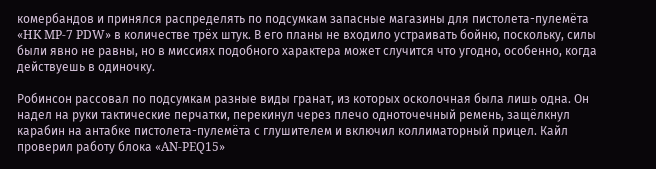комербандов и принялся распределять по подсумкам запасные магазины для пистолета-пулемёта «HK MP-7 PDW» в количестве трёх штук. В его планы не входило устраивать бойню, поскольку, силы были явно не равны, но в миссиях подобного характера может случится что угодно, особенно, когда действуешь в одиночку.

Робинсон рассовал по подсумкам разные виды гранат, из которых осколочная была лишь одна. Он надел на руки тактические перчатки, перекинул через плечо одноточечный ремень, защёлкнул карабин на антабке пистолета-пулемёта с глушителем и включил коллиматорный прицел. Кайл проверил работу блока «AN-PEQ15»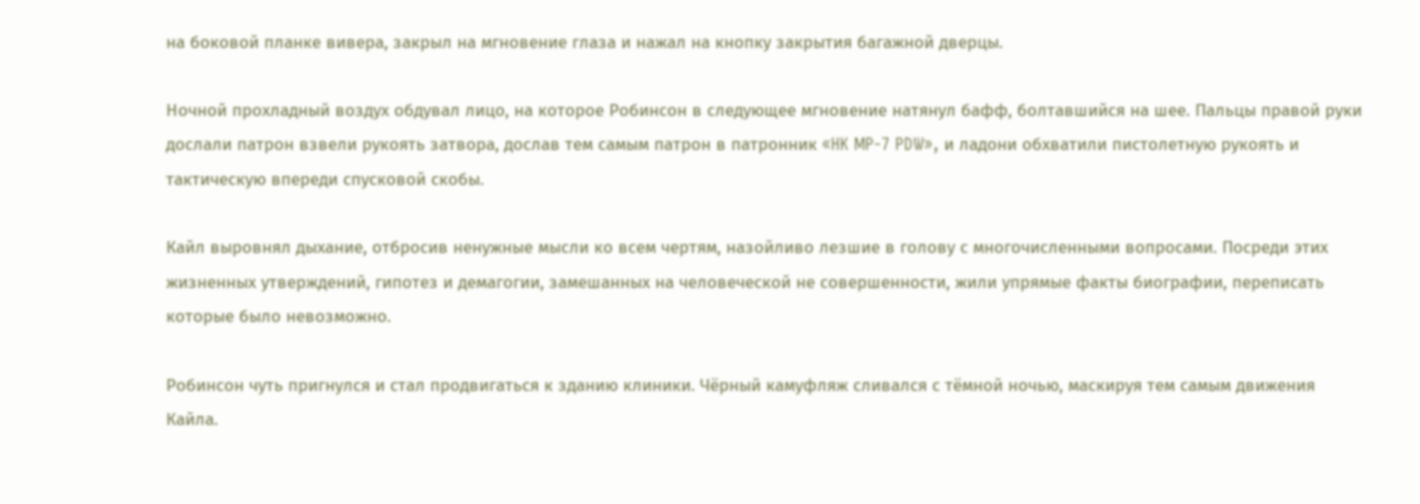на боковой планке вивера, закрыл на мгновение глаза и нажал на кнопку закрытия багажной дверцы.

Ночной прохладный воздух обдувал лицо, на которое Робинсон в следующее мгновение натянул бафф, болтавшийся на шее. Пальцы правой руки дослали патрон взвели рукоять затвора, дослав тем самым патрон в патронник «HK MP-7 PDW», и ладони обхватили пистолетную рукоять и тактическую впереди спусковой скобы.

Кайл выровнял дыхание, отбросив ненужные мысли ко всем чертям, назойливо лезшие в голову с многочисленными вопросами. Посреди этих жизненных утверждений, гипотез и демагогии, замешанных на человеческой не совершенности, жили упрямые факты биографии, переписать которые было невозможно.

Робинсон чуть пригнулся и стал продвигаться к зданию клиники. Чёрный камуфляж сливался с тёмной ночью, маскируя тем самым движения Кайла.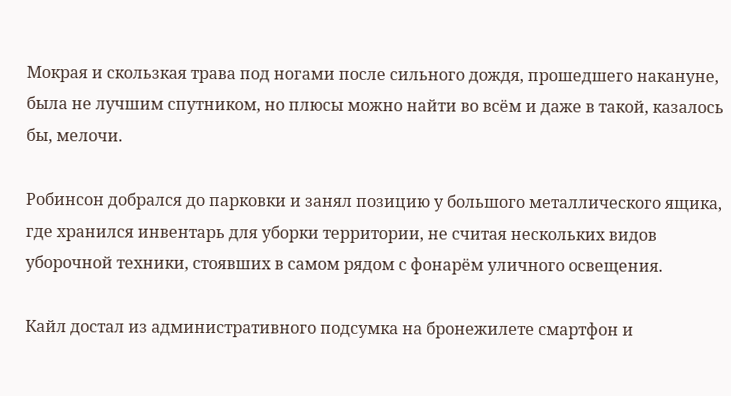Мокрая и скользкая трава под ногами после сильного дождя, прошедшего накануне, была не лучшим спутником, но плюсы можно найти во всём и даже в такой, казалось бы, мелочи.

Робинсон добрался до парковки и занял позицию у большого металлического ящика, где хранился инвентарь для уборки территории, не считая нескольких видов уборочной техники, стоявших в самом рядом с фонарём уличного освещения.

Кайл достал из административного подсумка на бронежилете смартфон и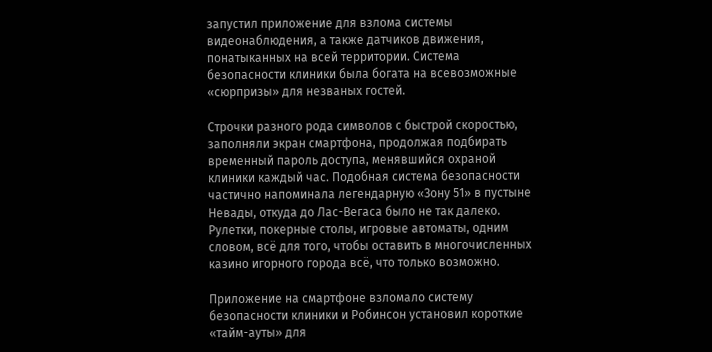запустил приложение для взлома системы видеонаблюдения, а также датчиков движения, понатыканных на всей территории. Система безопасности клиники была богата на всевозможные «сюрпризы» для незваных гостей.

Строчки разного рода символов с быстрой скоростью, заполняли экран смартфона, продолжая подбирать временный пароль доступа, менявшийся охраной клиники каждый час. Подобная система безопасности частично напоминала легендарную «Зону 51» в пустыне Невады, откуда до Лас-Вегаса было не так далеко. Рулетки, покерные столы, игровые автоматы, одним словом, всё для того, чтобы оставить в многочисленных казино игорного города всё, что только возможно.

Приложение на смартфоне взломало систему безопасности клиники и Робинсон установил короткие «тайм-ауты» для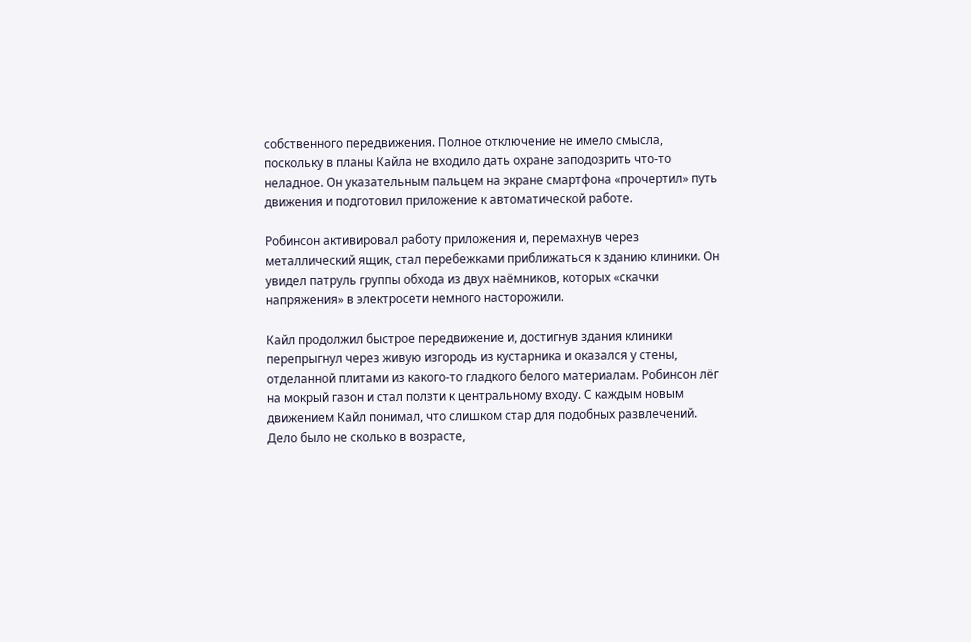собственного передвижения. Полное отключение не имело смысла, поскольку в планы Кайла не входило дать охране заподозрить что-то неладное. Он указательным пальцем на экране смартфона «прочертил» путь движения и подготовил приложение к автоматической работе.

Робинсон активировал работу приложения и, перемахнув через металлический ящик, стал перебежками приближаться к зданию клиники. Он увидел патруль группы обхода из двух наёмников, которых «скачки напряжения» в электросети немного насторожили.

Кайл продолжил быстрое передвижение и, достигнув здания клиники перепрыгнул через живую изгородь из кустарника и оказался у стены, отделанной плитами из какого-то гладкого белого материалам. Робинсон лёг на мокрый газон и стал ползти к центральному входу. С каждым новым движением Кайл понимал, что слишком стар для подобных развлечений. Дело было не сколько в возрасте,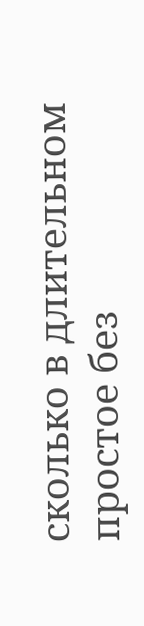сколько в длительном простое без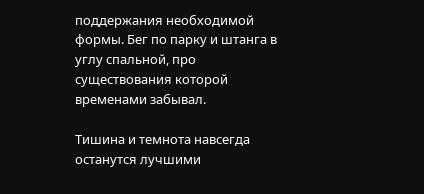поддержания необходимой формы. Бег по парку и штанга в углу спальной, про существования которой временами забывал.

Тишина и темнота навсегда останутся лучшими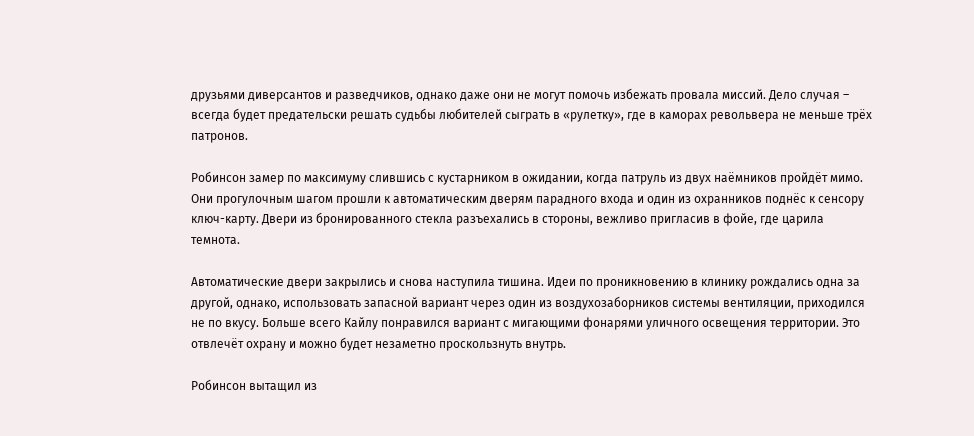друзьями диверсантов и разведчиков, однако даже они не могут помочь избежать провала миссий. Дело случая – всегда будет предательски решать судьбы любителей сыграть в «рулетку», где в каморах револьвера не меньше трёх патронов.

Робинсон замер по максимуму слившись с кустарником в ожидании, когда патруль из двух наёмников пройдёт мимо. Они прогулочным шагом прошли к автоматическим дверям парадного входа и один из охранников поднёс к сенсору ключ-карту. Двери из бронированного стекла разъехались в стороны, вежливо пригласив в фойе, где царила темнота.

Автоматические двери закрылись и снова наступила тишина. Идеи по проникновению в клинику рождались одна за другой, однако, использовать запасной вариант через один из воздухозаборников системы вентиляции, приходился не по вкусу. Больше всего Кайлу понравился вариант с мигающими фонарями уличного освещения территории. Это отвлечёт охрану и можно будет незаметно проскользнуть внутрь.

Робинсон вытащил из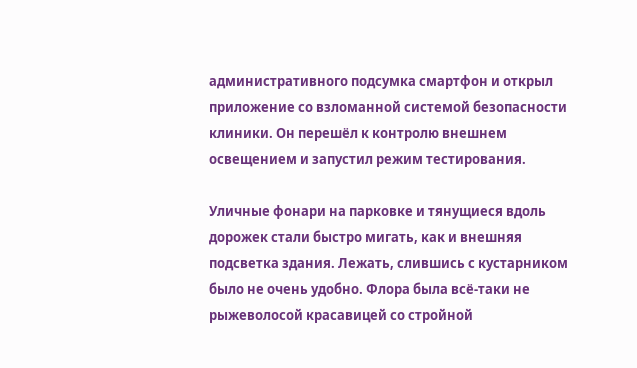административного подсумка смартфон и открыл приложение со взломанной системой безопасности клиники. Он перешёл к контролю внешнем освещением и запустил режим тестирования.

Уличные фонари на парковке и тянущиеся вдоль дорожек стали быстро мигать, как и внешняя подсветка здания. Лежать, слившись с кустарником было не очень удобно. Флора была всё-таки не рыжеволосой красавицей со стройной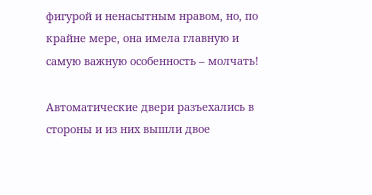фигурой и ненасытным нравом, но, по крайне мере, она имела главную и самую важную особенность – молчать!

Автоматические двери разъехались в стороны и из них вышли двое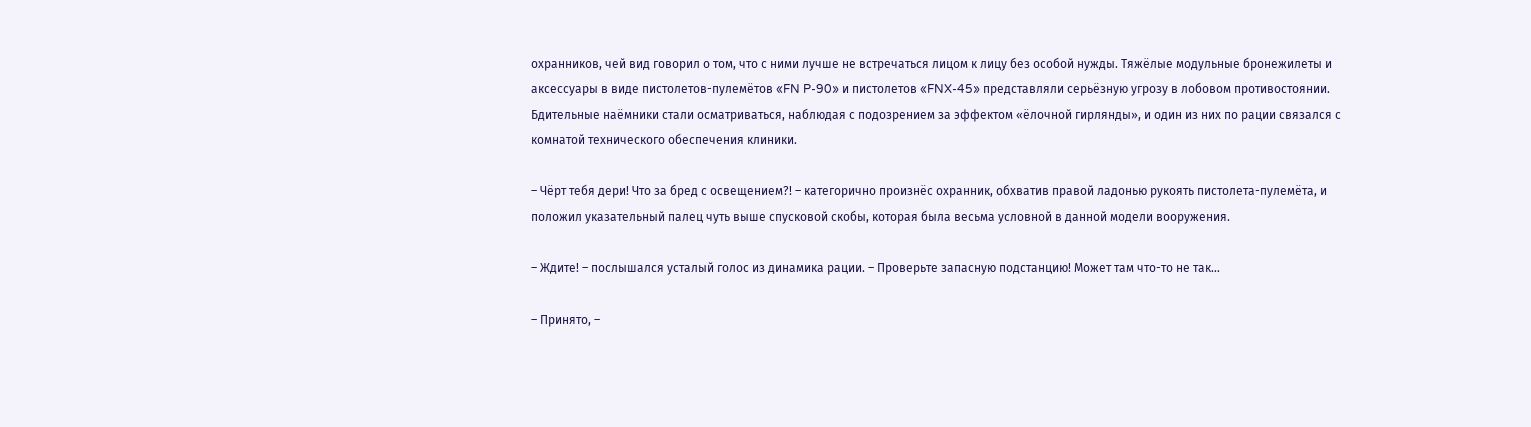охранников, чей вид говорил о том, что с ними лучше не встречаться лицом к лицу без особой нужды. Тяжёлые модульные бронежилеты и аксессуары в виде пистолетов-пулемётов «FN P-90» и пистолетов «FNX-45» представляли серьёзную угрозу в лобовом противостоянии. Бдительные наёмники стали осматриваться, наблюдая с подозрением за эффектом «ёлочной гирлянды», и один из них по рации связался с комнатой технического обеспечения клиники.

– Чёрт тебя дери! Что за бред с освещением?! – категорично произнёс охранник, обхватив правой ладонью рукоять пистолета-пулемёта, и положил указательный палец чуть выше спусковой скобы, которая была весьма условной в данной модели вооружения.

– Ждите! – послышался усталый голос из динамика рации. – Проверьте запасную подстанцию! Может там что-то не так…

– Принято, –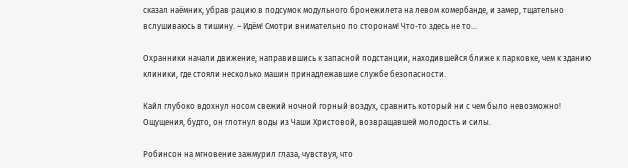сказал наёмник, убрав рацию в подсумок модульного бронежилета на левом комербанде, и замер, тщательно вслушиваюсь в тишину. – Идём! Смотри внимательно по сторонам! Что-то здесь не то…

Охранники начали движение, направившись к запасной подстанции, находившейся ближе к парковке, чем к зданию клиники, где стояли несколько машин принадлежавшие службе безопасности.

Кайл глубоко вдохнул носом свежий ночной горный воздух, сравнить который ни с чем было невозможно! Ощущения, будто, он глотнул воды из Чаши Христовой, возвращавшей молодость и силы.

Робинсон на мгновение зажмурил глаза, чувствуя, что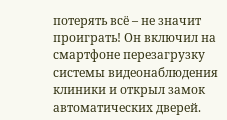потерять всё – не значит проиграть! Он включил на смартфоне перезагрузку системы видеонаблюдения клиники и открыл замок автоматических дверей.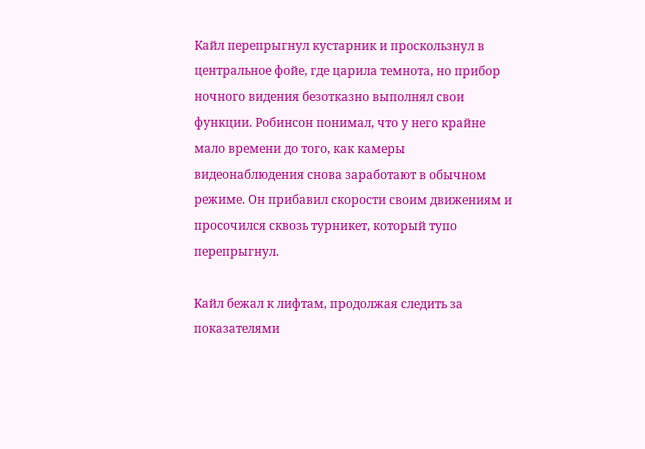Кайл перепрыгнул кустарник и проскользнул в центральное фойе, где царила темнота, но прибор ночного видения безотказно выполнял свои функции. Робинсон понимал, что у него крайне мало времени до того, как камеры видеонаблюдения снова заработают в обычном режиме. Он прибавил скорости своим движениям и просочился сквозь турникет, который тупо перепрыгнул.

Кайл бежал к лифтам, продолжая следить за показателями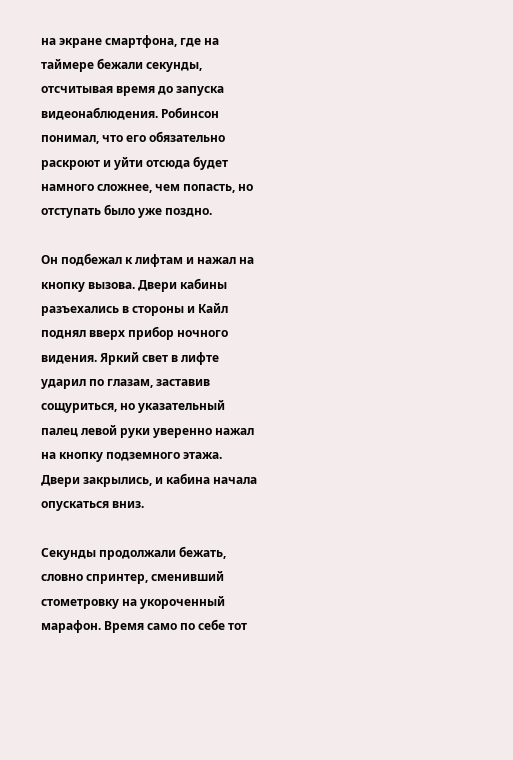на экране смартфона, где на таймере бежали секунды, отсчитывая время до запуска видеонаблюдения. Робинсон понимал, что его обязательно раскроют и уйти отсюда будет намного сложнее, чем попасть, но отступать было уже поздно.

Он подбежал к лифтам и нажал на кнопку вызова. Двери кабины разъехались в стороны и Кайл поднял вверх прибор ночного видения. Яркий свет в лифте ударил по глазам, заставив сощуриться, но указательный палец левой руки уверенно нажал на кнопку подземного этажа. Двери закрылись, и кабина начала опускаться вниз.

Секунды продолжали бежать, словно спринтер, сменивший стометровку на укороченный марафон. Время само по себе тот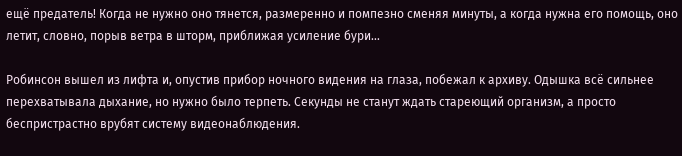ещё предатель! Когда не нужно оно тянется, размеренно и помпезно сменяя минуты, а когда нужна его помощь, оно летит, словно, порыв ветра в шторм, приближая усиление бури…

Робинсон вышел из лифта и, опустив прибор ночного видения на глаза, побежал к архиву. Одышка всё сильнее перехватывала дыхание, но нужно было терпеть. Секунды не станут ждать стареющий организм, а просто беспристрастно врубят систему видеонаблюдения.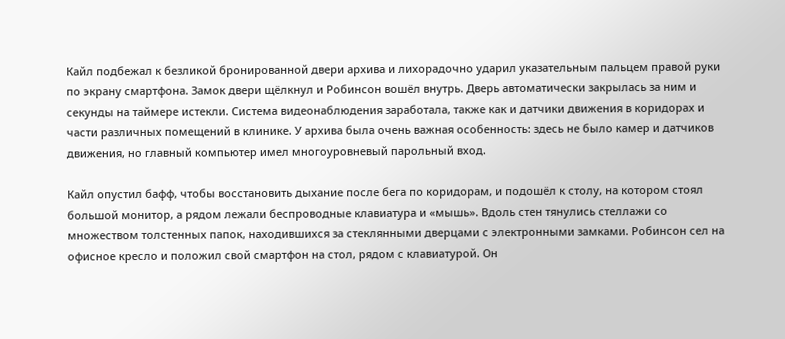Кайл подбежал к безликой бронированной двери архива и лихорадочно ударил указательным пальцем правой руки по экрану смартфона. Замок двери щёлкнул и Робинсон вошёл внутрь. Дверь автоматически закрылась за ним и секунды на таймере истекли. Система видеонаблюдения заработала, также как и датчики движения в коридорах и части различных помещений в клинике. У архива была очень важная особенность: здесь не было камер и датчиков движения, но главный компьютер имел многоуровневый парольный вход.

Кайл опустил бафф, чтобы восстановить дыхание после бега по коридорам, и подошёл к столу, на котором стоял большой монитор, а рядом лежали беспроводные клавиатура и «мышь». Вдоль стен тянулись стеллажи со множеством толстенных папок, находившихся за стеклянными дверцами с электронными замками. Робинсон сел на офисное кресло и положил свой смартфон на стол, рядом с клавиатурой. Он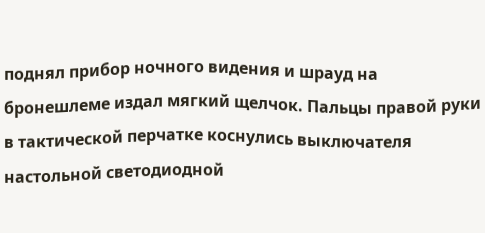поднял прибор ночного видения и шрауд на бронешлеме издал мягкий щелчок. Пальцы правой руки в тактической перчатке коснулись выключателя настольной светодиодной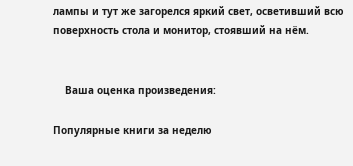лампы и тут же загорелся яркий свет, осветивший всю поверхность стола и монитор, стоявший на нём.


    Ваша оценка произведения:

Популярные книги за неделю